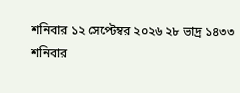শনিবার ১২ সেপ্টেম্বর ২০২৬ ২৮ ভাদ্র ১৪৩৩
শনিবার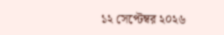১২ সেপ্টেম্বর ২০২৬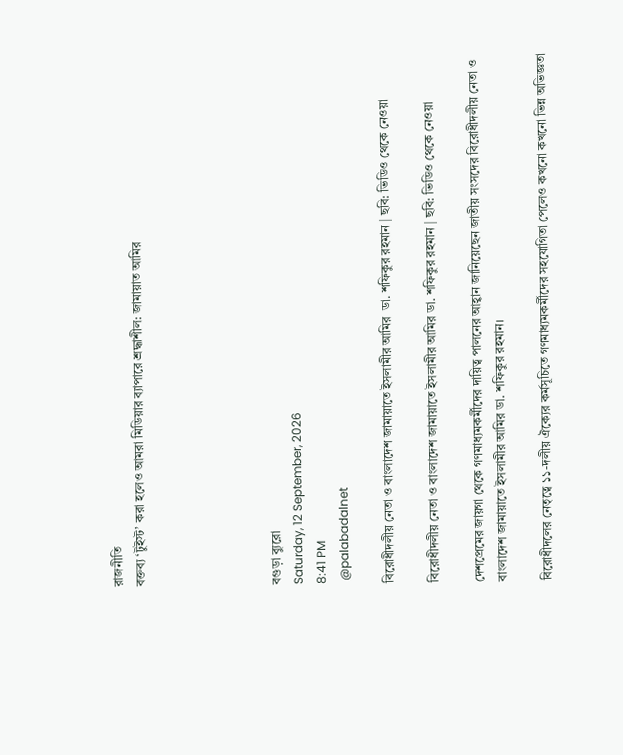রাজনীতি
বক্তব্য ‘টুইস্ট’ করা হলেও আমরা মিডিয়ার ব্যাপারে শ্রদ্ধাশীল: জামায়াত আমির





বগুড়া ব্যুরো
Saturday, 12 September, 2026
8:41 PM
 @palabadalnet

বিরোধীদলীয় নেতা ও বাংলাদেশ জামায়াতে ইসলামীর আমির  ডা. শফিকুর রহমান | ছবি: ভিডিও থেকে নেওয়া

বিরোধীদলীয় নেতা ও বাংলাদেশ জামায়াতে ইসলামীর আমির ডা. শফিকুর রহমান | ছবি: ভিডিও থেকে নেওয়া

দেশপ্রেমের জায়গা থেকে গণমাধ্যমকর্মীদের দায়িত্ব পালনের আহ্বান জানিয়েছেন জাতীয় সংসদের বিরোধীদলীয় নেতা ও বাংলাদেশ জামায়াতে ইসলামীর আমির ডা. শফিকুর রহমান।

বিরোধীদলের নেতৃত্বে ১১-দলীয় ঐক্যের কর্মসূচিতে গণমাধ্যমকর্মীদের সহযোগিতা পেলেও কখনো কখনো ভিন্ন অভিজ্ঞতা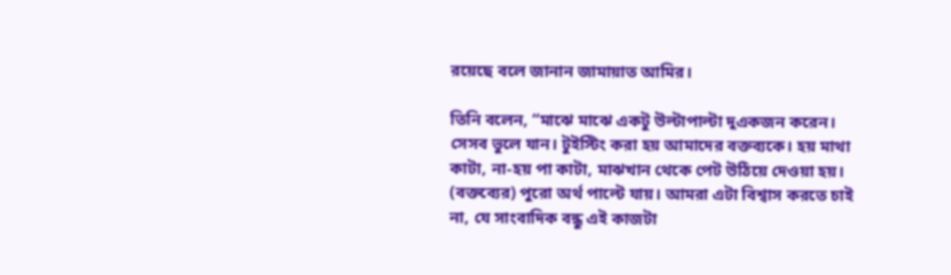রয়েছে বলে জানান জামায়াত আমির।

তিনি বলেন, “মাঝে মাঝে একটু উল্টাপাল্টা দুএকজন করেন। সেসব ভুলে যান। টুইস্টিং করা হয় আমাদের বক্তব্যকে। হয় মাথা কাটা, না-হয় পা কাটা, মাঝখান থেকে পেট উঠিয়ে দেওয়া হয়। (বক্তব্যের) পুরো অর্থ পাল্টে যায়। আমরা এটা বিশ্বাস করতে চাই না, যে সাংবাদিক বন্ধু এই কাজটা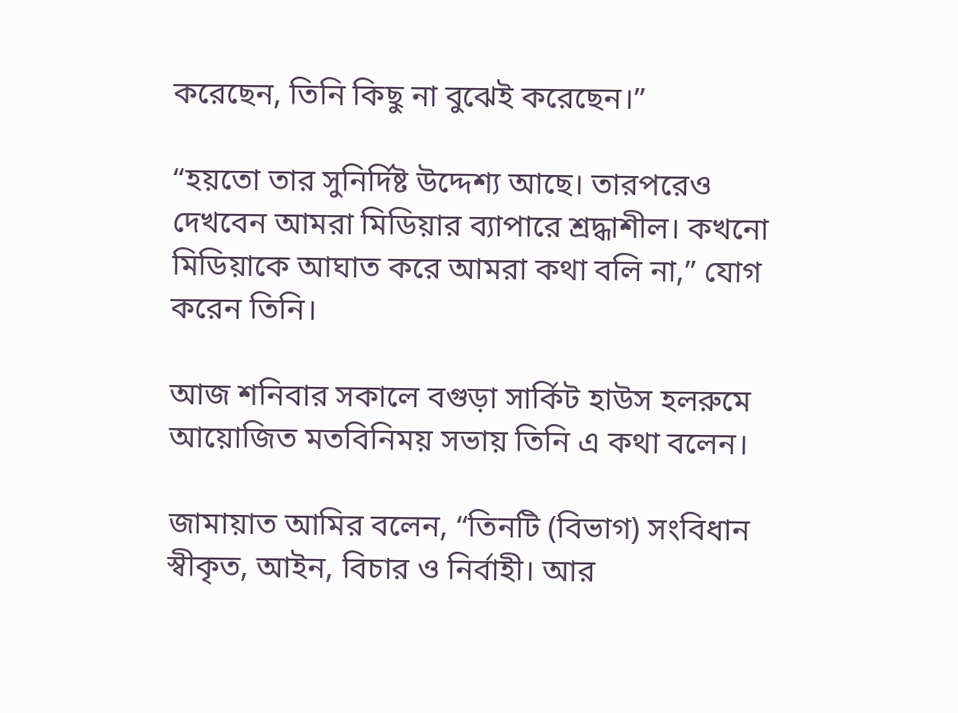করেছেন, তিনি কিছু না বুঝেই করেছেন।”

“হয়তো তার সুনির্দিষ্ট উদ্দেশ্য আছে। তারপরেও দেখবেন আমরা মিডিয়ার ব্যাপারে শ্রদ্ধাশীল। কখনো মিডিয়াকে আঘাত করে আমরা কথা বলি না,” যোগ করেন তিনি।

আজ শনিবার সকালে বগুড়া সার্কিট হাউস হলরুমে আয়োজিত মতবিনিময় সভায় তিনি এ কথা বলেন।

জামায়াত আমির বলেন, “তিনটি (বিভাগ) সংবিধান স্বীকৃত, আইন, বিচার ও নির্বাহী। আর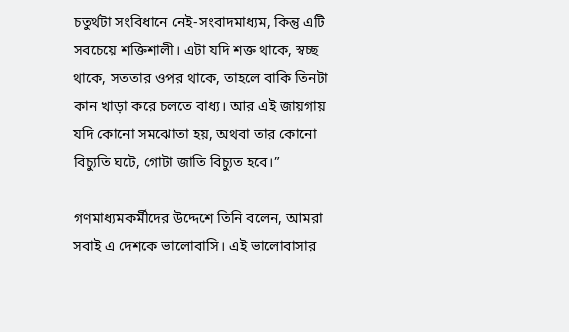চতুর্থটা সংবিধানে নেই-সংবাদমাধ্যম, কিন্তু এটি সবচেয়ে শক্তিশালী। এটা যদি শক্ত থাকে, স্বচ্ছ থাকে, সততার ওপর থাকে, তাহলে বাকি তিনটা কান খাড়া করে চলতে বাধ্য। আর এই জায়গায় যদি কোনো সমঝোতা হয়, অথবা তার কোনো বিচ্যুতি ঘটে, গোটা জাতি বিচ্যুত হবে।”

গণমাধ্যমকর্মীদের উদ্দেশে তিনি বলেন, আমরা সবাই এ দেশকে ভালোবাসি। এই ভালোবাসার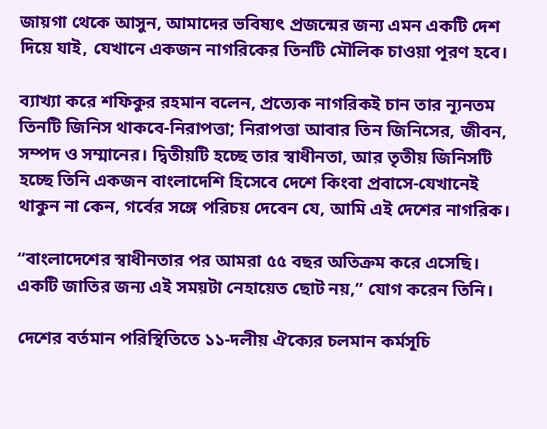জায়গা থেকে আসুন, আমাদের ভবিষ্যৎ প্রজন্মের জন্য এমন একটি দেশ দিয়ে যাই, যেখানে একজন নাগরিকের তিনটি মৌলিক চাওয়া পূরণ হবে।

ব্যাখ্যা করে শফিকুর রহমান বলেন, প্রত্যেক নাগরিকই চান তার ন্যূনতম তিনটি জিনিস থাকবে-নিরাপত্তা; নিরাপত্তা আবার তিন জিনিসের, জীবন, সম্পদ ও সম্মানের। দ্বিতীয়টি হচ্ছে তার স্বাধীনতা, আর তৃতীয় জিনিসটি হচ্ছে তিনি একজন বাংলাদেশি হিসেবে দেশে কিংবা প্রবাসে-যেখানেই থাকুন না কেন, গর্বের সঙ্গে পরিচয় দেবেন যে, আমি এই দেশের নাগরিক।

“বাংলাদেশের স্বাধীনতার পর আমরা ৫৫ বছর অতিক্রম করে এসেছি। একটি জাতির জন্য এই সময়টা নেহায়েত ছোট নয়,” যোগ করেন তিনি।

দেশের বর্তমান পরিস্থিতিতে ১১-দলীয় ঐক্যের চলমান কর্মসূচি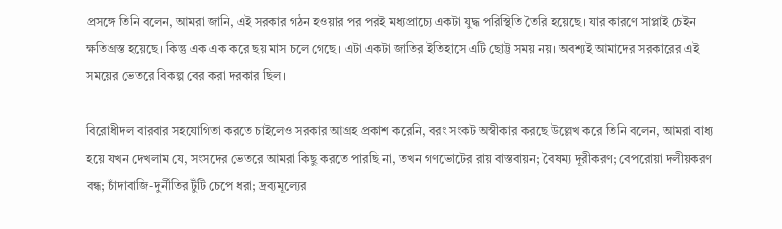প্রসঙ্গে তিনি বলেন, আমরা জানি, এই সরকার গঠন হওয়ার পর পরই মধ্যপ্রাচ্যে একটা যুদ্ধ পরিস্থিতি তৈরি হয়েছে। যার কারণে সাপ্লাই চেইন ক্ষতিগ্রস্ত হয়েছে। কিন্তু এক এক করে ছয় মাস চলে গেছে। এটা একটা জাতির ইতিহাসে এটি ছোট্ট সময় নয়। অবশ্যই আমাদের সরকারের এই সময়ের ভেতরে বিকল্প বের করা দরকার ছিল।

বিরোধীদল বারবার সহযোগিতা করতে চাইলেও সরকার আগ্রহ প্রকাশ করেনি, বরং সংকট অস্বীকার করছে উল্লেখ করে তিনি বলেন, আমরা বাধ্য হয়ে যখন দেখলাম যে, সংসদের ভেতরে আমরা কিছু করতে পারছি না, তখন গণভোটের রায় বাস্তবায়ন; বৈষম্য দূরীকরণ; বেপরোয়া দলীয়করণ বন্ধ; চাঁদাবাজি-দুর্নীতির টুঁটি চেপে ধরা; দ্রব্যমূল্যের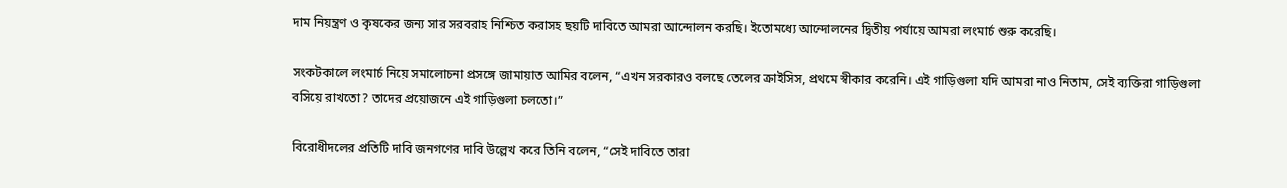দাম নিয়ন্ত্রণ ও কৃষকের জন্য সার সরবরাহ নিশ্চিত করাসহ ছয়টি দাবিতে আমরা আন্দোলন করছি। ইতোমধ্যে আন্দোলনের দ্বিতীয় পর্যায়ে আমরা লংমার্চ শুরু করেছি।

সংকটকালে লংমার্চ নিয়ে সমালোচনা প্রসঙ্গে জামায়াত আমির বলেন, “এখন সরকারও বলছে তেলের ক্রাইসিস, প্রথমে স্বীকার করেনি। এই গাড়িগুলা যদি আমরা নাও নিতাম, সেই ব্যক্তিরা গাড়িগুলা বসিয়ে রাখতো? তাদের প্রয়োজনে এই গাড়িগুলা চলতো।”

বিরোধীদলের প্রতিটি দাবি জনগণের দাবি উল্লেখ করে তিনি বলেন, “সেই দাবিতে তারা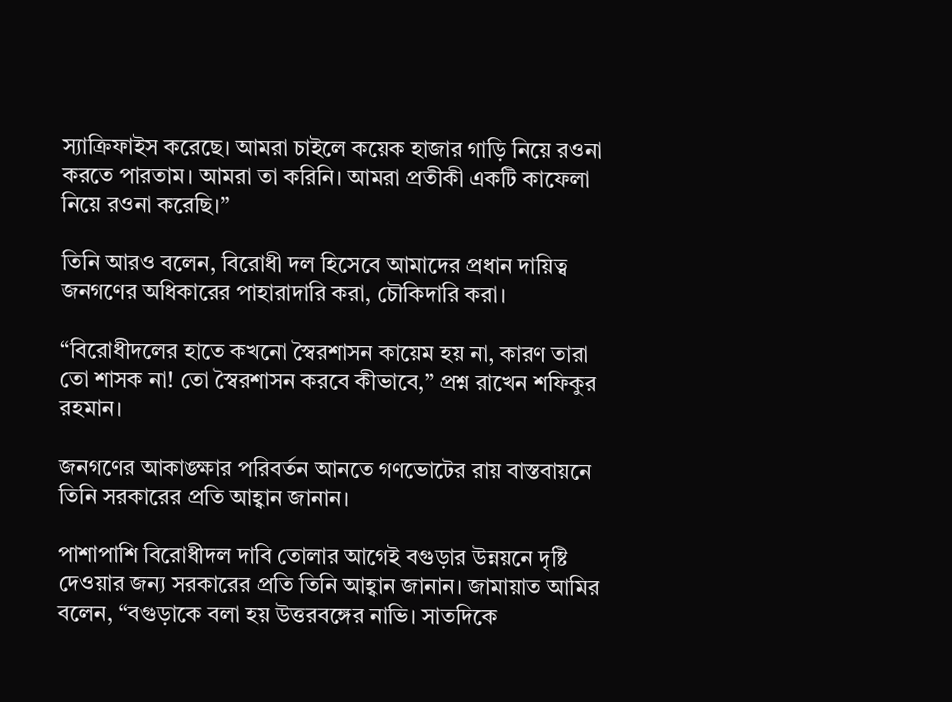স্যাক্রিফাইস করেছে। আমরা চাইলে কয়েক হাজার গাড়ি নিয়ে রওনা করতে পারতাম। আমরা তা করিনি। আমরা প্রতীকী একটি কাফেলা নিয়ে রওনা করেছি।”

তিনি আরও বলেন, বিরোধী দল হিসেবে আমাদের প্রধান দায়িত্ব জনগণের অধিকারের পাহারাদারি করা, চৌকিদারি করা।

“বিরোধীদলের হাতে কখনো স্বৈরশাসন কায়েম হয় না, কারণ তারা তো শাসক না! তো স্বৈরশাসন করবে কীভাবে,” প্রশ্ন রাখেন শফিকুর রহমান।

জনগণের আকাঙ্ক্ষার পরিবর্তন আনতে গণভোটের রায় বাস্তবায়নে তিনি সরকারের প্রতি আহ্বান জানান।

পাশাপাশি বিরোধীদল দাবি তোলার আগেই বগুড়ার উন্নয়নে দৃষ্টি দেওয়ার জন্য সরকারের প্রতি তিনি আহ্বান জানান। জামায়াত আমির বলেন, “বগুড়াকে বলা হয় উত্তরবঙ্গের নাভি। সাতদিকে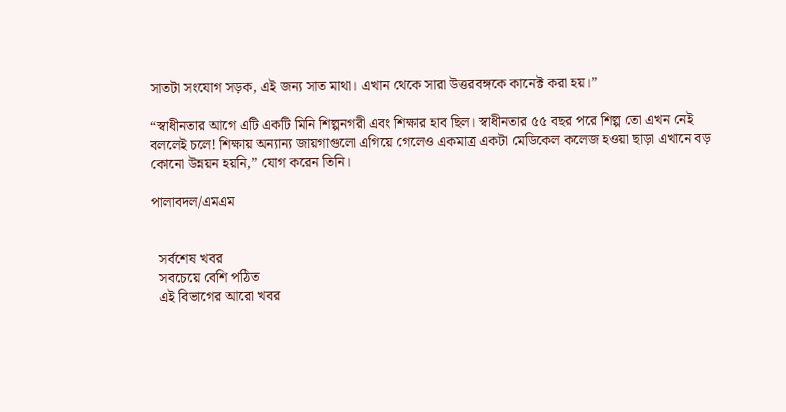সাতটা সংযোগ সড়ক, এই জন্য সাত মাথা। এখান থেকে সারা উত্তরবঙ্গকে কানেক্ট করা হয়।”

“স্বাধীনতার আগে এটি একটি মিনি শিল্পনগরী এবং শিক্ষার হাব ছিল। স্বাধীনতার ৫৫ বছর পরে শিল্প তো এখন নেই বললেই চলে! শিক্ষায় অন্যান্য জায়গাগুলো এগিয়ে গেলেও একমাত্র একটা মেডিকেল কলেজ হওয়া ছাড়া এখানে বড় কোনো উন্নয়ন হয়নি,” যোগ করেন তিনি।

পালাবদল/এমএম


  সর্বশেষ খবর
  সবচেয়ে বেশি পঠিত
  এই বিভাগের আরো খবর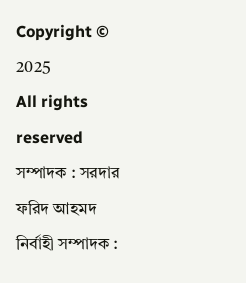Copyright © 2025
All rights reserved
সম্পাদক : সরদার ফরিদ আহমদ
নির্বাহী সম্পাদক :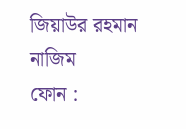জিয়াউর রহমান নাজিম
ফোন :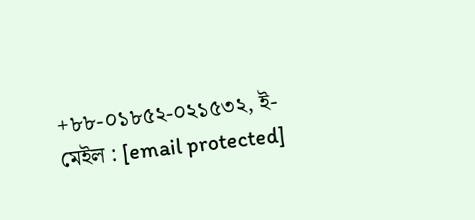+৮৮-০১৮৫২-০২১৫৩২, ই-মেইল : [email protected]